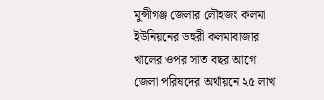মুন্সীগঞ্জ জেলার লৌহজং কলমা ইউনিয়নের ডহুরী কলমাবাজার খালের ওপর সাত বছর আগে জেলা পরিষদের অর্থায়নে ২৫ লাখ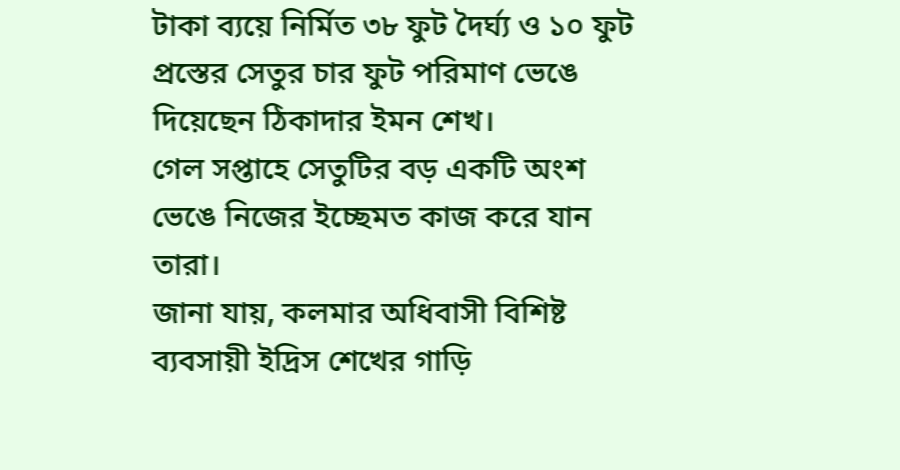টাকা ব্যয়ে নির্মিত ৩৮ ফুট দৈর্ঘ্য ও ১০ ফুট প্রস্তের সেতুর চার ফুট পরিমাণ ভেঙে দিয়েছেন ঠিকাদার ইমন শেখ।
গেল সপ্তাহে সেতুটির বড় একটি অংশ ভেঙে নিজের ইচ্ছেমত কাজ করে যান তারা।
জানা যায়, কলমার অধিবাসী বিশিষ্ট ব্যবসায়ী ইদ্রিস শেখের গাড়ি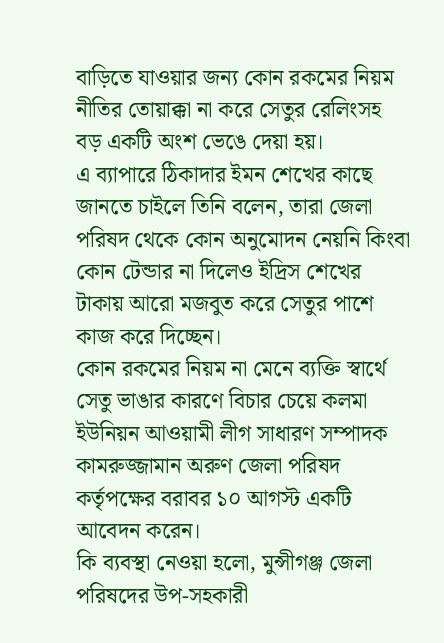বাড়িতে যাওয়ার জন্য কোন রকমের নিয়ম নীতির তোয়াক্কা না করে সেতুর রেলিংসহ বড় একটি অংশ ভেঙে দেয়া হয়।
এ ব্যাপারে ঠিকাদার ইমন শেখের কাছে জানতে চাইলে তিনি বলেন, তারা জেলা পরিষদ থেকে কোন অনুমোদন নেয়নি কিংবা কোন টেন্ডার না দিলেও ইদ্রিস শেখের টাকায় আরো মজবুত করে সেতুর পাশে কাজ করে দিচ্ছেন।
কোন রকমের নিয়ম না মেনে ব্যক্তি স্বার্থে সেতু ভাঙার কারণে বিচার চেয়ে কলমা ইউনিয়ন আওয়ামী লীগ সাধারণ সম্পাদক কামরুজ্জামান অরুণ জেলা পরিষদ কর্তৃপক্ষের বরাবর ১০ আগস্ট একটি আবেদন করেন।
কি ব্যবস্থা নেওয়া হলো, মুন্সীগঞ্জ জেলা পরিষদের উপ-সহকারী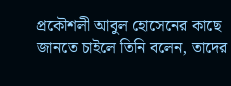প্রকৌশলী আবুল হোসেনের কাছে জানতে চাইলে তিনি বলেন, তাদের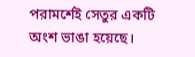পরামর্শেই সেতুর একটি অংশ ভাঙা হয়েছে।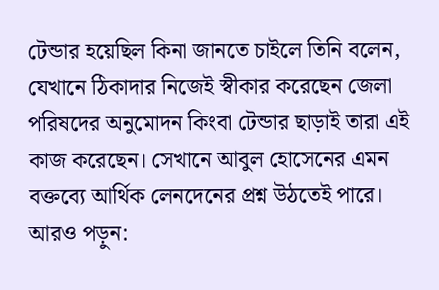টেন্ডার হয়েছিল কিনা জানতে চাইলে তিনি বলেন, যেখানে ঠিকাদার নিজেই স্বীকার করেছেন জেলা পরিষদের অনুমোদন কিংবা টেন্ডার ছাড়াই তারা এই কাজ করেছেন। সেখানে আবুল হোসেনের এমন বক্তব্যে আর্থিক লেনদেনের প্রশ্ন উঠতেই পারে।
আরও পড়ুন: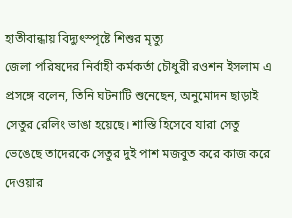হাতীবান্ধায় বিদ্যুৎস্পৃষ্টে শিশুর মৃত্যু
জেলা পরিষদের নির্বাহী কর্মকর্তা চৌধুরী রওশন ইসলাম এ প্রসঙ্গে বলেন, তিনি ঘটনাটি শুনেছেন, অনুমোদন ছাড়াই সেতুর রেলিং ভাঙা হয়েছে। শাস্তি হিসেবে যারা সেতু ভেঙেছে তাদেরকে সেতুর দুই পাশ মজবুত করে কাজ করে দেওয়ার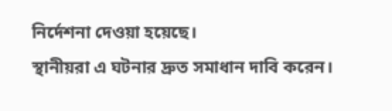নির্দেশনা দেওয়া হয়েছে।
স্থানীয়রা এ ঘটনার দ্রুত সমাধান দাবি করেন।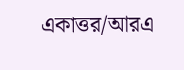একাত্তর/আরএ